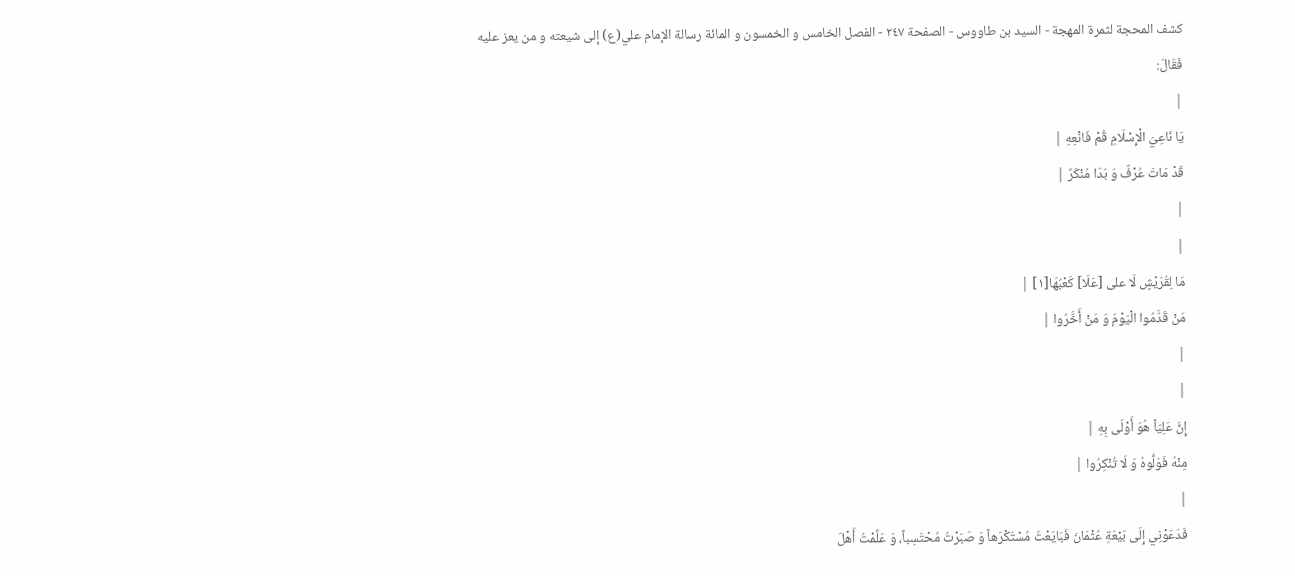كشف المحجة لثمرة المهجة - السيد بن طاووس - الصفحة ٢٤٧ - الفصل الخامس و الخمسون و المائة رسالة الإمام علي(ع) إلى شيعته و من يعز عليه
فَقَالَ:
|
يَا نَاعِيَ الْإِسْلَامِ قُمْ فَانْعِهِ |
قَدْ مَاتَ عُرْفٌ وَ بَدَا مُنْكَرٌ |
|
|
مَا لِقُرَيْشٍ لَا على [عَلَا] كَعْبُهَا[١] |
مَنْ قَدَّمُوا الْيَوْمَ وَ مَنْ أَخَّرُوا |
|
|
إِنَّ عَلِيّاً هُوَ أَوْلَى بِهِ |
مِنْهُ فَوَلُّوهُ وَ لَا تُنْكِرُوا |
|
فَدَعَوْنِي إِلَى بَيْعَةِ عُثْمَانَ فَبَايَعْتُ مُسْتَكْرَهاً وَ صَبَرْتُ مُحْتَسِباً، وَ عَلَّمْتُ أَهْلَ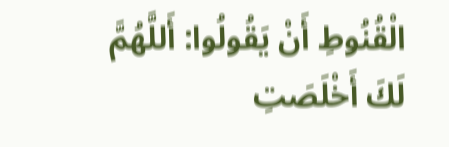الْقُنُوطِ أَنْ يَقُولُوا: أَللَّهُمَّ لَكَ أَخْلَصَتِ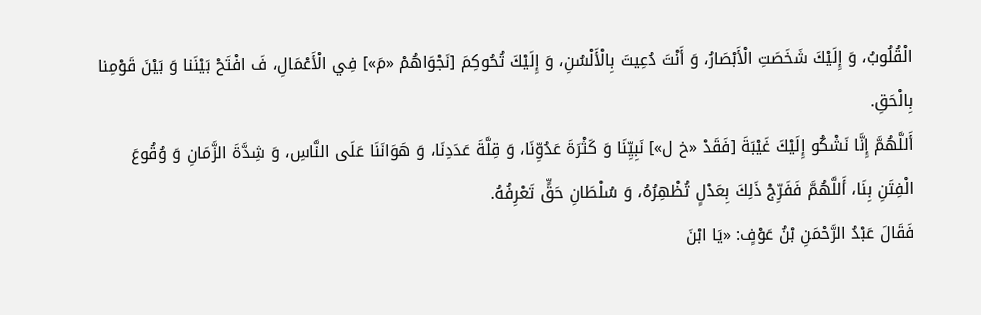الْقُلُوبُ، وَ إِلَيْكَ شَخَصَتِ الْأَبْصَارُ، وَ أَنْتَ دُعِيتَ بِالْأَلْسُنِ، وَ إِلَيْكَ تُحُوكِمَ [نَجْوَاهُمْ «مَ»] فِي الْأَعْمَالِ، فَ افْتَحْ بَيْنَنا وَ بَيْنَ قَوْمِنا بِالْحَقِ.
أَللَّهُمَّ إِنَّا نَشْكُو إِلَيْكَ غَيْبَةَ [فَقَدْ «خ ل»] نَبِيِّنَا وَ كَثْرَةَ عَدُوِّنَا، وَ قِلَّةَ عَدَدِنَا، وَ هَوَانَنَا عَلَى النَّاسِ، وَ شِدَّةَ الزَّمَانِ وَ وُقُوعَ الْفِتَنِ بِنَا، أَللَّهُمَّ فَفَرِّجْ ذَلِكَ بِعَدْلٍ تُظْهِرُهُ، وَ سُلْطَانِ حَقٍّ تَعْرِفُهُ.
فَقَالَ عَبْدُ الرَّحْمَنِ بْنُ عَوْفٍ: «يَا ابْنَ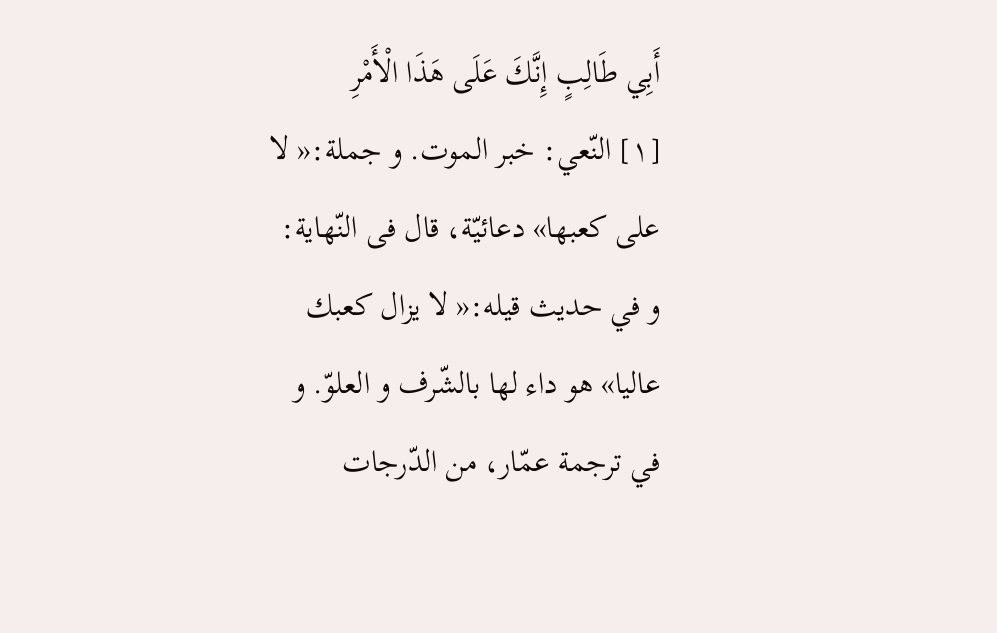أَبِي طَالِبٍ إِنَّكَ عَلَى هَذَا الْأَمْرِ
[١] النّعي: خبر الموت. و جملة:« لا على كعبها» دعائيّة، قال فى النّهاية:
و في حديث قيله:« لا يزال كعبك عاليا» هو داء لها بالشّرف و العلوّ. و في ترجمة عمّار، من الدّرجات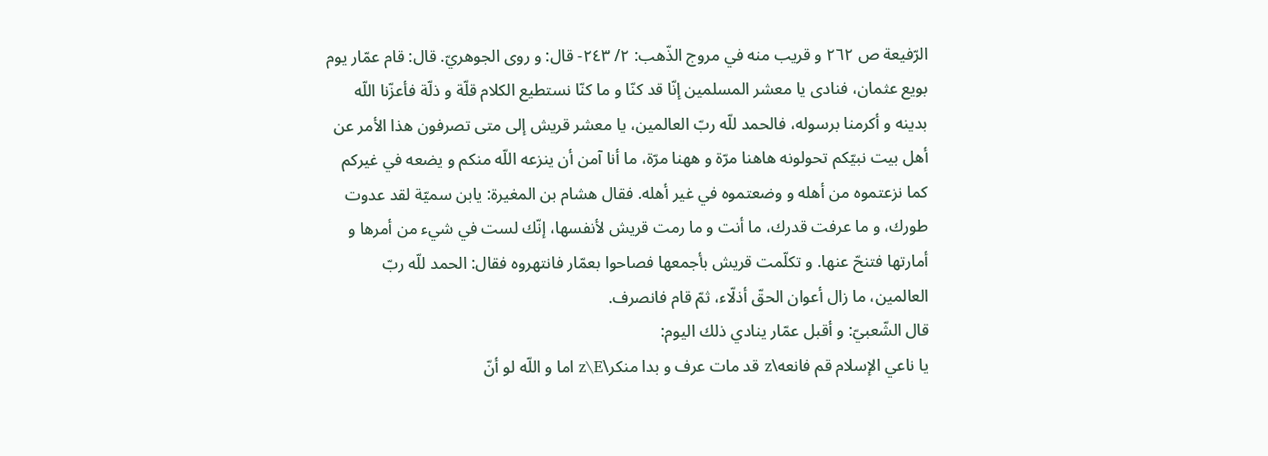الرّفيعة ص ٢٦٢ و قريب منه في مروج الذّهب: ٢/ ٢٤٣- قال: و روى الجوهريّ. قال: قام عمّار يوم بويع عثمان، فنادى يا معشر المسلمين إنّا قد كنّا و ما كنّا نستطيع الكلام قلّة و ذلّة فأعزّنا اللّه بدينه و أكرمنا برسوله، فالحمد للّه ربّ العالمين، يا معشر قريش إلى متى تصرفون هذا الأمر عن أهل بيت نبيّكم تحولونه هاهنا مرّة و ههنا مرّة، ما أنا آمن أن ينزعه اللّه منكم و يضعه في غيركم كما نزعتموه من أهله و وضعتموه في غير أهله. فقال هشام بن المغيرة: يابن سميّة لقد عدوت طورك، و ما عرفت قدرك، ما أنت و ما رمت قريش لأنفسها، إنّك لست في شيء من أمرها و أمارتها فتنحّ عنها. و تكلّمت قريش بأجمعها فصاحوا بعمّار فانتهروه فقال: الحمد للّه ربّ العالمين، ما زال أعوان الحقّ أذلّاء، ثمّ قام فانصرف.
قال الشّعبيّ: و أقبل عمّار ينادي ذلك اليوم:
يا ناعي الإسلام قم فانعه\z قد مات عرف و بدا منكر\z\E اما و اللّه لو أنّ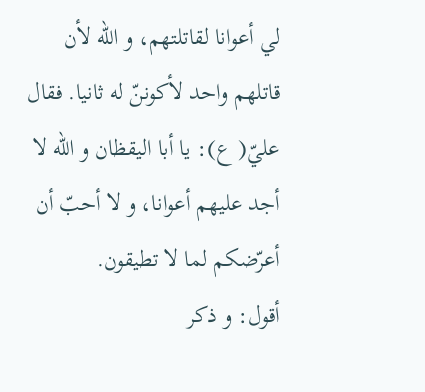لي أعوانا لقاتلتهم، و اللّه لأن قاتلهم واحد لأكوننّ له ثانيا. فقال عليّ( ع): يا أبا اليقظان و اللّه لا أجد عليهم أعوانا، و لا أحبّ أن أعرّضكم لما لا تطيقون.
أقول: و ذكر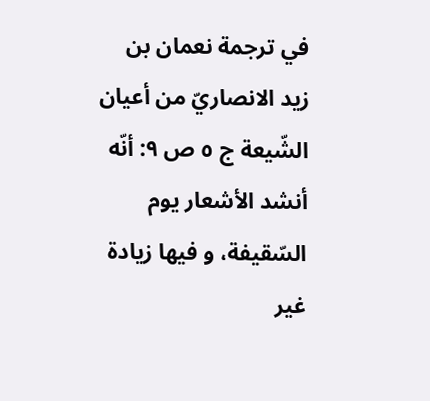في ترجمة نعمان بن زيد الانصاريّ من أعيان الشّيعة ج ٥ ص ٩: أنّه أنشد الأشعار يوم السّقيفة، و فيها زيادة غير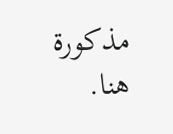مذكورة هنا.